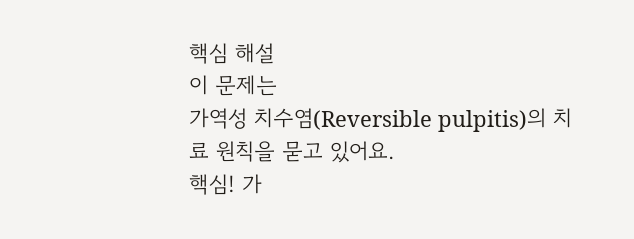핵심 해설
이 문제는
가역성 치수염(Reversible pulpitis)의 치료 원칙을 묻고 있어요.
핵심! 가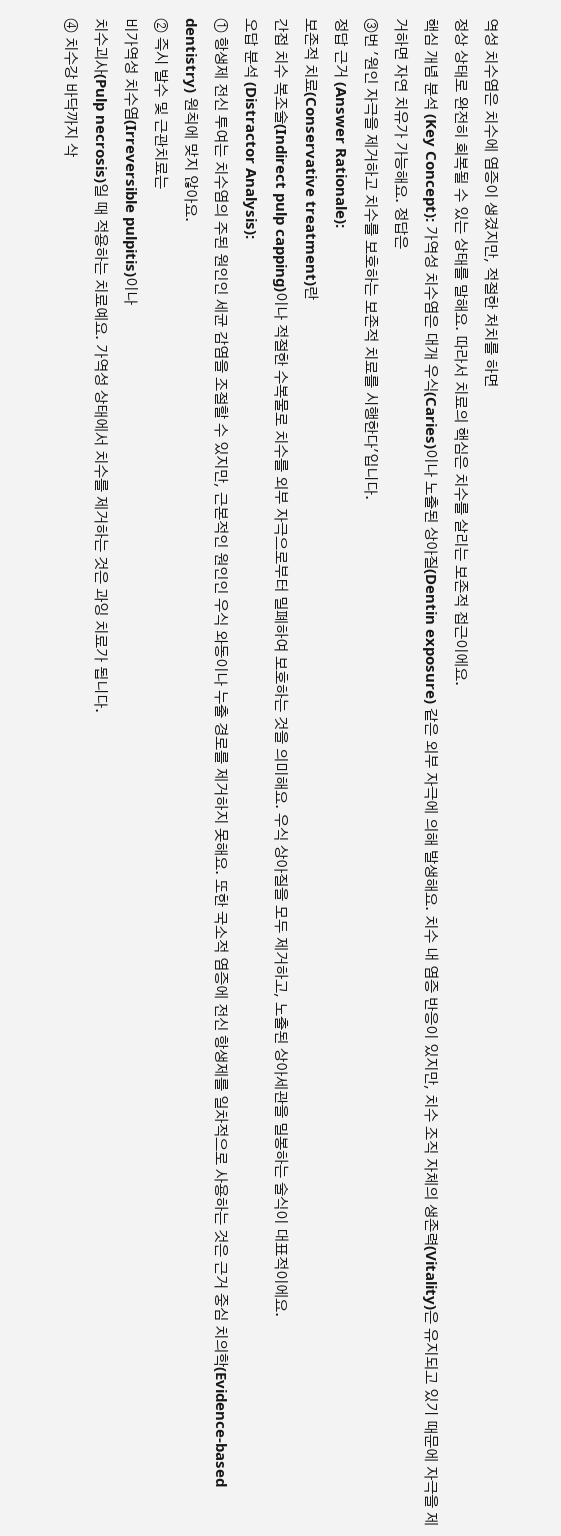역성 치수염은 치수에 염증이 생겼지만, 적절한 처치를 하면
정상 상태로 완전히 회복될 수 있는 상태를 말해요. 따라서 치료의 핵심은 치수를 살리는 보존적 접근이에요.
핵심 개념 분석 (Key Concept): 가역성 치수염은 대개 우식(Caries)이나 노출된 상아질(Dentin exposure) 같은 외부 자극에 의해 발생해요. 치수 내 염증 반응이 있지만, 치수 조직 자체의 생존력(Vitality)은 유지되고 있기 때문에 자극을 제거하면 자연 치유가 가능해요. 정답은
③번 '원인 자극을 제거하고 치수를 보호하는 보존적 치료를 시행한다'입니다.
정답 근거 (Answer Rationale):
보존적 치료(Conservative treatment)란
간접 치수 복조술(Indirect pulp capping)이나 적절한 수복물로 치수를 외부 자극으로부터 밀폐하여 보호하는 것을 의미해요. 우식 상아질을 모두 제거하고, 노출된 상아세관을 밀봉하는 술식이 대표적이에요.
오답 분석 (Distractor Analysis):
① 항생제 전신 투여는 치수염의 주된 원인인 세균 감염을 조절할 수 있지만, 근본적인 원인인 우식 와동이나 누출 경로를 제거하지 못해요. 또한 국소적 염증에 전신 항생제를 일차적으로 사용하는 것은 근거 중심 치의학(Evidence-based dentistry) 원칙에 맞지 않아요.
② 즉시 발수 및 근관치료는
비가역성 치수염(Irreversible pulpitis)이나
치수괴사(Pulp necrosis)일 때 적용하는 치료예요. 가역성 상태에서 치수를 제거하는 것은 과잉 치료가 됩니다.
④ 치수강 바닥까지 삭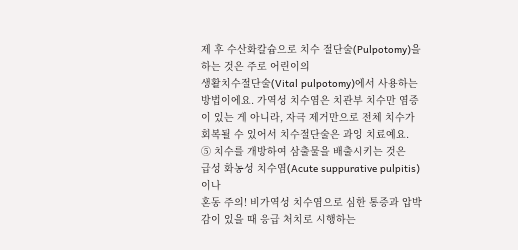제 후 수산화칼슘으로 치수 절단술(Pulpotomy)을 하는 것은 주로 어린이의
생활치수절단술(Vital pulpotomy)에서 사용하는 방법이에요. 가역성 치수염은 치관부 치수만 염증이 있는 게 아니라, 자극 제거만으로 전체 치수가 회복될 수 있어서 치수절단술은 과잉 치료예요.
⑤ 치수를 개방하여 삼출물을 배출시키는 것은
급성 화농성 치수염(Acute suppurative pulpitis)이나
혼동 주의! 비가역성 치수염으로 심한 통증과 압박감이 있을 때 응급 처치로 시행하는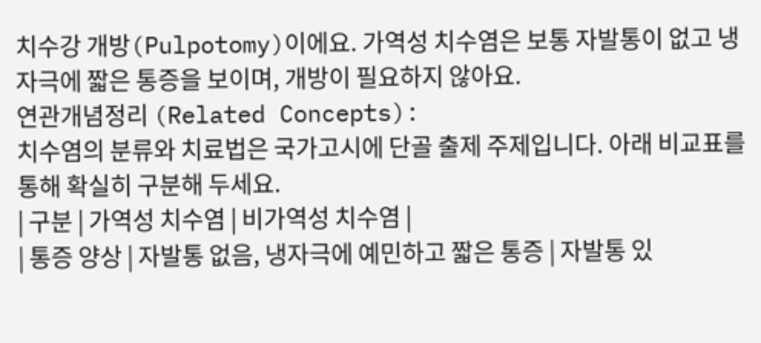치수강 개방(Pulpotomy)이에요. 가역성 치수염은 보통 자발통이 없고 냉자극에 짧은 통증을 보이며, 개방이 필요하지 않아요.
연관개념정리 (Related Concepts):
치수염의 분류와 치료법은 국가고시에 단골 출제 주제입니다. 아래 비교표를 통해 확실히 구분해 두세요.
| 구분 | 가역성 치수염 | 비가역성 치수염 |
| 통증 양상 | 자발통 없음, 냉자극에 예민하고 짧은 통증 | 자발통 있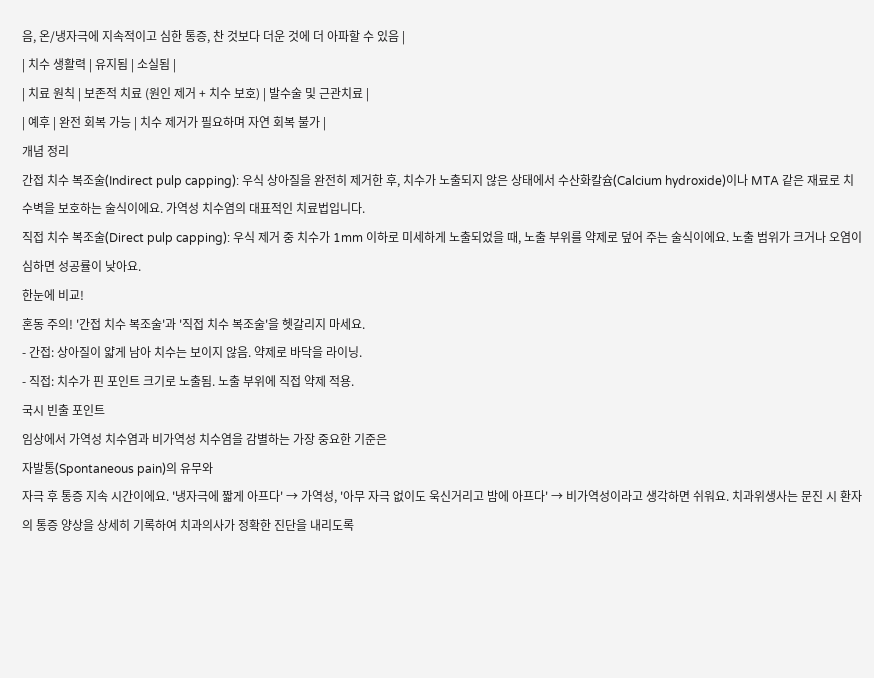음, 온/냉자극에 지속적이고 심한 통증, 찬 것보다 더운 것에 더 아파할 수 있음 |
| 치수 생활력 | 유지됨 | 소실됨 |
| 치료 원칙 | 보존적 치료 (원인 제거 + 치수 보호) | 발수술 및 근관치료 |
| 예후 | 완전 회복 가능 | 치수 제거가 필요하며 자연 회복 불가 |
개념 정리
간접 치수 복조술(Indirect pulp capping): 우식 상아질을 완전히 제거한 후, 치수가 노출되지 않은 상태에서 수산화칼슘(Calcium hydroxide)이나 MTA 같은 재료로 치수벽을 보호하는 술식이에요. 가역성 치수염의 대표적인 치료법입니다.
직접 치수 복조술(Direct pulp capping): 우식 제거 중 치수가 1mm 이하로 미세하게 노출되었을 때, 노출 부위를 약제로 덮어 주는 술식이에요. 노출 범위가 크거나 오염이 심하면 성공률이 낮아요.
한눈에 비교!
혼동 주의! '간접 치수 복조술'과 '직접 치수 복조술'을 헷갈리지 마세요.
- 간접: 상아질이 얇게 남아 치수는 보이지 않음. 약제로 바닥을 라이닝.
- 직접: 치수가 핀 포인트 크기로 노출됨. 노출 부위에 직접 약제 적용.
국시 빈출 포인트
임상에서 가역성 치수염과 비가역성 치수염을 감별하는 가장 중요한 기준은
자발통(Spontaneous pain)의 유무와
자극 후 통증 지속 시간이에요. '냉자극에 짧게 아프다' → 가역성, '아무 자극 없이도 욱신거리고 밤에 아프다' → 비가역성이라고 생각하면 쉬워요. 치과위생사는 문진 시 환자의 통증 양상을 상세히 기록하여 치과의사가 정확한 진단을 내리도록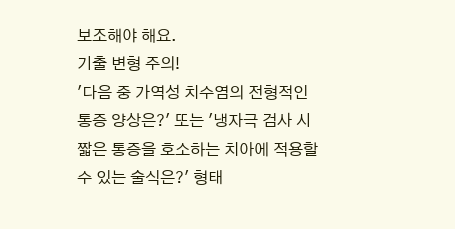보조해야 해요.
기출 변형 주의!
'다음 중 가역성 치수염의 전형적인 통증 양상은?' 또는 '냉자극 검사 시 짧은 통증을 호소하는 치아에 적용할 수 있는 술식은?' 형태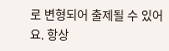로 변형되어 출제될 수 있어요. 항상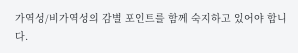가역성/비가역성의 감별 포인트를 함께 숙지하고 있어야 합니다.